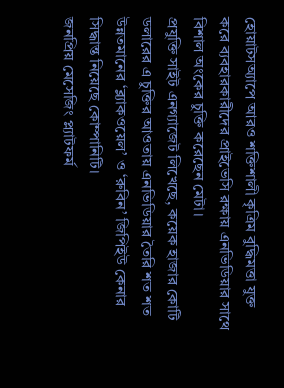হোয়াটসঅ্যাপে আরও শক্তিশালী কৃত্রিম বুদ্ধিমত্তা যুক্ত করে ব্যবহারকারীদের প্রাইভেসি রক্ষায় এনভিডিয়ার সাথে বিশাল অংকের চুক্তি করেছেন মেটা।
প্রযুক্তি সাইট এনগ্যাজেট লিখেছে, কয়েক হাজার কোটি ডলারের এ চুক্তির আওতায় এনভিডিয়ার তৈরি শত শত উন্নতমানের ‘ব্ল্যাকওয়েল’ ও ‘রুবিন’ জিপিইউ কেনার সিদ্ধান্ত নিয়েছে কোম্পানিটি।
জনপ্রিয় মেসেজিং প্ল্যাটফর্ম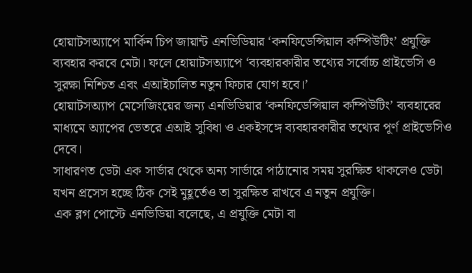হোয়াটসঅ্যাপে মার্কিন চিপ জায়ান্ট এনভিডিয়ার ‘কনফিডেন্সিয়াল কম্পিউটিং’ প্রযুক্তি ব্যবহার করবে মেটা। ফলে হোয়াটসঅ্যাপে ‘ব্যবহারকারীর তথ্যের সর্বোচ্চ প্রাইভেসি ও সুরক্ষা নিশ্চিত এবং এআইচালিত নতুন ফিচার যোগ হবে।’
হোয়াটসঅ্যাপ মেসেজিংয়ের জন্য এনভিডিয়ার ‘কনফিডেন্সিয়াল কম্পিউটিং’ ব্যবহারের মাধ্যমে অ্যাপের ভেতরে এআই সুবিধা ও একইসঙ্গে ব্যবহারকারীর তথ্যের পূর্ণ প্রাইভেসিও দেবে।
সাধারণত ডেটা এক সার্ভার থেকে অন্য সার্ভারে পাঠানোর সময় সুরক্ষিত থাকলেও ডেটা যখন প্রসেস হচ্ছে ঠিক সেই মুহূর্তেও তা সুরক্ষিত রাখবে এ নতুন প্রযুক্তি।
এক ব্লগ পোস্টে এনভিডিয়া বলেছে, এ প্রযুক্তি মেটা বা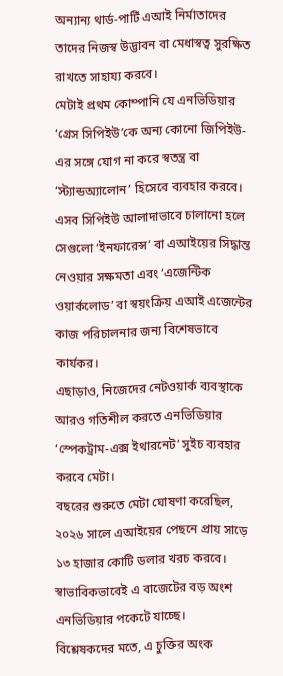অন্যান্য থার্ড-পার্টি এআই নির্মাতাদের তাদের নিজস্ব উদ্ভাবন বা মেধাস্বত্ব সুরক্ষিত রাখতে সাহায্য করবে।
মেটাই প্রথম কোম্পানি যে এনভিডিয়ার ‘গ্রেস সিপিইউ’কে অন্য কোনো জিপিইউ-এর সঙ্গে যোগ না করে স্বতন্ত্র বা ‘স্ট্যান্ডঅ্যালোন’ হিসেবে ব্যবহার করবে।
এসব সিপিইউ আলাদাভাবে চালানো হলে সেগুলো ‘ইনফারেন্স’ বা এআইয়ের সিদ্ধান্ত নেওয়ার সক্ষমতা এবং ‘এজেন্টিক ওয়ার্কলোড’ বা স্বয়ংক্রিয় এআই এজেন্টের কাজ পরিচালনার জন্য বিশেষভাবে কার্যকর।
এছাড়াও, নিজেদের নেটওয়ার্ক ব্যবস্থাকে আরও গতিশীল করতে এনভিডিয়ার ‘স্পেকট্রাম-এক্স ইথারনেট’ সুইচ ব্যবহার করবে মেটা।
বছরের শুরুতে মেটা ঘোষণা করেছিল, ২০২৬ সালে এআইয়ের পেছনে প্রায় সাড়ে ১৩ হাজার কোটি ডলার খরচ করবে। স্বাভাবিকভাবেই এ বাজেটের বড় অংশ এনভিডিয়ার পকেটে যাচ্ছে।
বিশ্লেষকদের মতে, এ চুক্তির অংক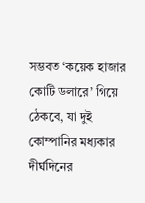সম্ভবত ‘কয়েক হাজার কোটি ডলারে’ গিয়ে ঠেকবে, যা দুই কোম্পানির মধ্যকার দীর্ঘদিনের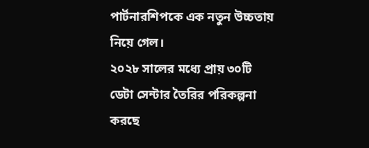পার্টনারশিপকে এক নতুন উচ্চতায় নিয়ে গেল।
২০২৮ সালের মধ্যে প্রায় ৩০টি ডেটা সেন্টার তৈরির পরিকল্পনা করছে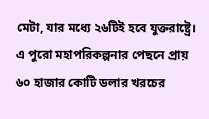মেটা, যার মধ্যে ২৬টিই হবে যুক্তরাষ্ট্রে। এ পুরো মহাপরিকল্পনার পেছনে প্রায় ৬০ হাজার কোটি ডলার খরচের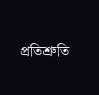প্রতিশ্রুতি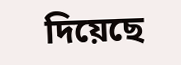দিয়েছে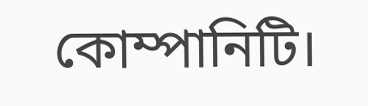কোম্পানিটি।